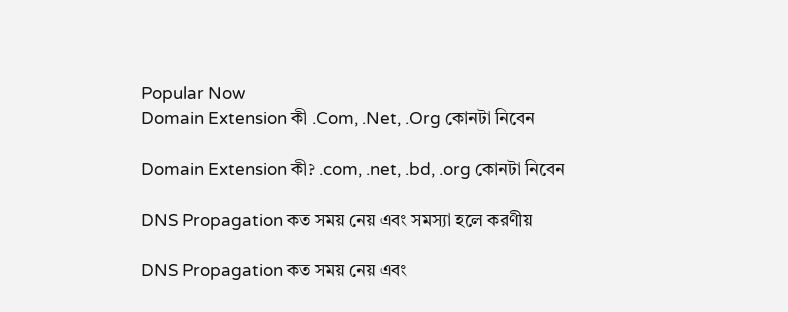Popular Now
Domain Extension কী .Com, .Net, .Org কোনটা নিবেন

Domain Extension কী? .com, .net, .bd, .org কোনটা নিবেন

DNS Propagation কত সময় নেয় এবং সমস্যা হলে করণীয়

DNS Propagation কত সময় নেয় এবং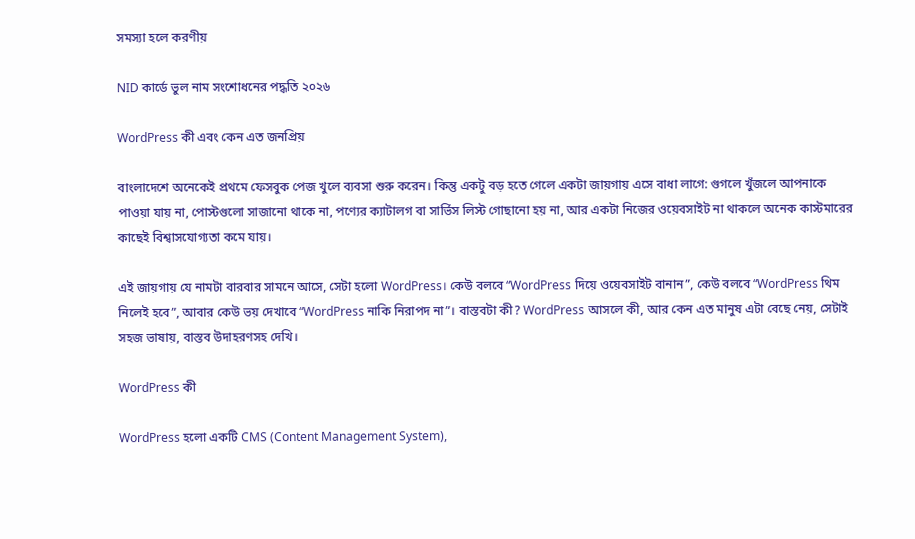সমস্যা হলে করণীয়

NID কার্ডে ভুল নাম সংশোধনের পদ্ধতি ২০২৬

WordPress কী এবং কেন এত জনপ্রিয়

বাংলাদেশে অনেকেই প্রথমে ফেসবুক পেজ খুলে ব্যবসা শুরু করেন। কিন্তু একটু বড় হতে গেলে একটা জায়গায় এসে বাধা লাগে: গুগলে খুঁজলে আপনাকে পাওয়া যায় না, পোস্টগুলো সাজানো থাকে না, পণ্যের ক্যাটালগ বা সার্ভিস লিস্ট গোছানো হয় না, আর একটা নিজের ওয়েবসাইট না থাকলে অনেক কাস্টমারের কাছেই বিশ্বাসযোগ্যতা কমে যায়।

এই জায়গায় যে নামটা বারবার সামনে আসে, সেটা হলো WordPress। কেউ বলবে “WordPress দিয়ে ওয়েবসাইট বানান”, কেউ বলবে “WordPress থিম নিলেই হবে”, আবার কেউ ভয় দেখাবে “WordPress নাকি নিরাপদ না”। বাস্তবটা কী? WordPress আসলে কী, আর কেন এত মানুষ এটা বেছে নেয়, সেটাই সহজ ভাষায়, বাস্তব উদাহরণসহ দেখি।

WordPress কী

WordPress হলো একটি CMS (Content Management System),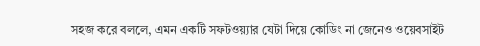সহজ করে বললে, এমন একটি সফটওয়্যার যেটা দিয়ে কোডিং না জেনেও ওয়েবসাইট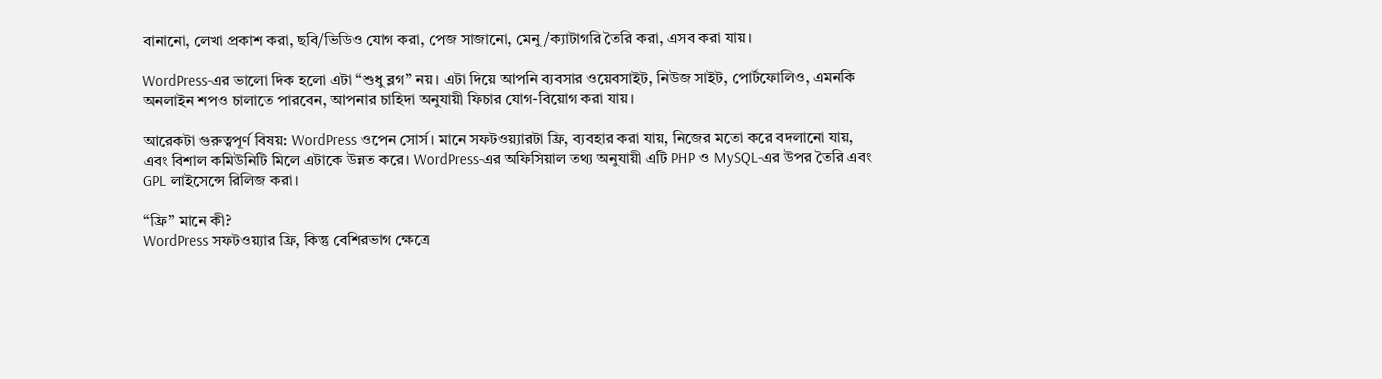বানানো, লেখা প্রকাশ করা, ছবি/ভিডিও যোগ করা, পেজ সাজানো, মেনু/ক্যাটাগরি তৈরি করা, এসব করা যায়।

WordPress-এর ভালো দিক হলো এটা “শুধু ব্লগ” নয়। এটা দিয়ে আপনি ব্যবসার ওয়েবসাইট, নিউজ সাইট, পোর্টফোলিও, এমনকি অনলাইন শপও চালাতে পারবেন, আপনার চাহিদা অনুযায়ী ফিচার যোগ-বিয়োগ করা যায়।

আরেকটা গুরুত্বপূর্ণ বিষয়: WordPress ওপেন সোর্স। মানে সফটওয়্যারটা ফ্রি, ব্যবহার করা যায়, নিজের মতো করে বদলানো যায়, এবং বিশাল কমিউনিটি মিলে এটাকে উন্নত করে। WordPress-এর অফিসিয়াল তথ্য অনুযায়ী এটি PHP ও MySQL-এর উপর তৈরি এবং GPL লাইসেন্সে রিলিজ করা।

“ফ্রি” মানে কী?
WordPress সফটওয়্যার ফ্রি, কিন্তু বেশিরভাগ ক্ষেত্রে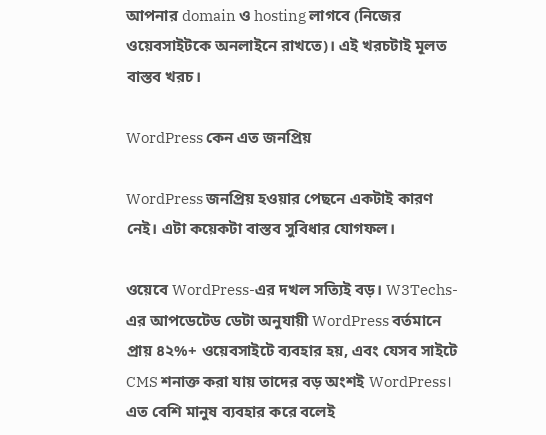আপনার domain ও hosting লাগবে (নিজের ওয়েবসাইটকে অনলাইনে রাখতে)। এই খরচটাই মূলত বাস্তব খরচ।

WordPress কেন এত জনপ্রিয়

WordPress জনপ্রিয় হওয়ার পেছনে একটাই কারণ নেই। এটা কয়েকটা বাস্তব সুবিধার যোগফল।

ওয়েবে WordPress-এর দখল সত্যিই বড়। W3Techs-এর আপডেটেড ডেটা অনুযায়ী WordPress বর্তমানে প্রায় ৪২%+ ওয়েবসাইটে ব্যবহার হয়, এবং যেসব সাইটে CMS শনাক্ত করা যায় তাদের বড় অংশই WordPress।
এত বেশি মানুষ ব্যবহার করে বলেই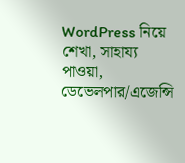WordPress নিয়ে শেখা, সাহায্য পাওয়া, ডেভেলপার/এজেন্সি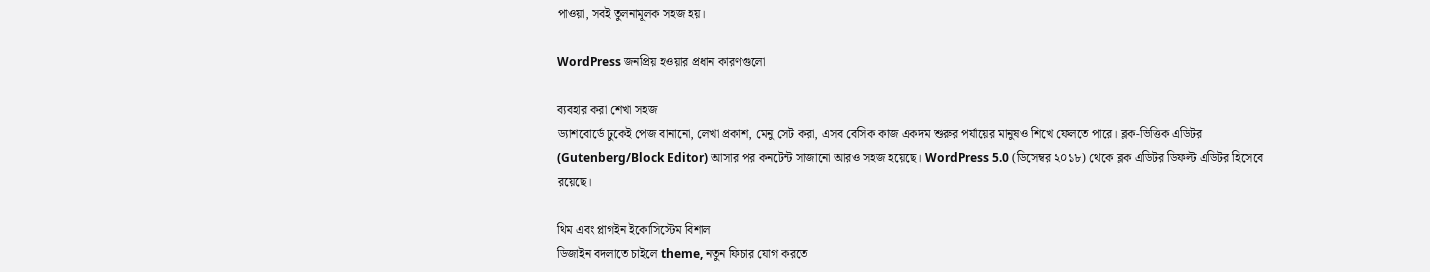পাওয়া, সবই তুলনামূলক সহজ হয়।

WordPress জনপ্রিয় হওয়ার প্রধান কারণগুলো

ব্যবহার করা শেখা সহজ
ড্যাশবোর্ডে ঢুকেই পেজ বানানো, লেখা প্রকাশ, মেনু সেট করা, এসব বেসিক কাজ একদম শুরুর পর্যায়ের মানুষও শিখে ফেলতে পারে। ব্লক-ভিত্তিক এডিটর (Gutenberg/Block Editor) আসার পর কনটেন্ট সাজানো আরও সহজ হয়েছে। WordPress 5.0 (ডিসেম্বর ২০১৮) থেকে ব্লক এডিটর ডিফল্ট এডিটর হিসেবে রয়েছে।

থিম এবং প্লাগইন ইকোসিস্টেম বিশাল
ডিজাইন বদলাতে চাইলে theme, নতুন ফিচার যোগ করতে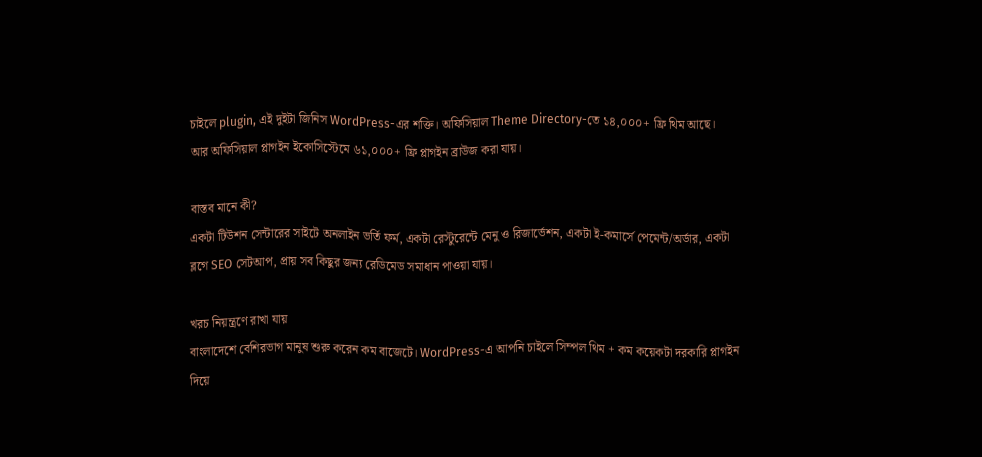চাইলে plugin, এই দুইটা জিনিস WordPress-এর শক্তি। অফিসিয়াল Theme Directory-তে ১৪,০০০+ ফ্রি থিম আছে।
আর অফিসিয়াল প্লাগইন ইকোসিস্টেমে ৬১,০০০+ ফ্রি প্লাগইন ব্রাউজ করা যায়।

বাস্তব মানে কী?
একটা টিউশন সেন্টারের সাইটে অনলাইন ভর্তি ফর্ম, একটা রেস্টুরেন্টে মেনু ও রিজার্ভেশন, একটা ই-কমার্সে পেমেন্ট/অর্ডার, একটা ব্লগে SEO সেটআপ, প্রায় সব কিছুর জন্য রেডিমেড সমাধান পাওয়া যায়।

খরচ নিয়ন্ত্রণে রাখা যায়
বাংলাদেশে বেশিরভাগ মানুষ শুরু করেন কম বাজেটে। WordPress-এ আপনি চাইলে সিম্পল থিম + কম কয়েকটা দরকারি প্লাগইন দিয়ে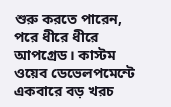শুরু করতে পারেন, পরে ধীরে ধীরে আপগ্রেড। কাস্টম ওয়েব ডেভেলপমেন্টে একবারে বড় খরচ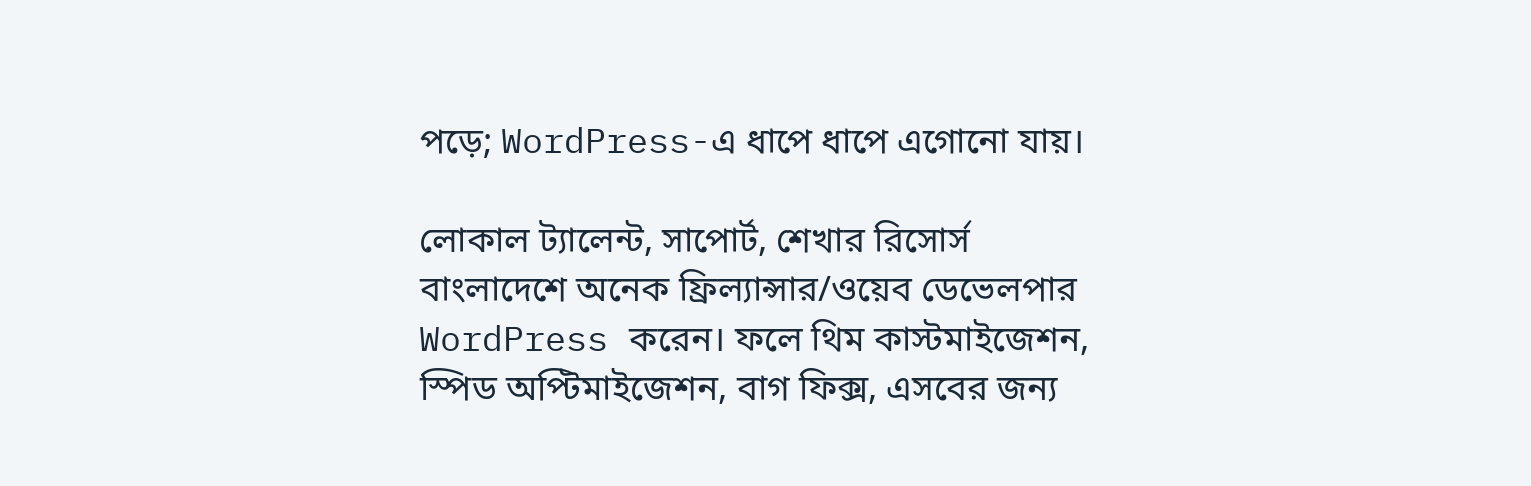পড়ে; WordPress-এ ধাপে ধাপে এগোনো যায়।

লোকাল ট্যালেন্ট, সাপোর্ট, শেখার রিসোর্স
বাংলাদেশে অনেক ফ্রিল্যান্সার/ওয়েব ডেভেলপার WordPress করেন। ফলে থিম কাস্টমাইজেশন, স্পিড অপ্টিমাইজেশন, বাগ ফিক্স, এসবের জন্য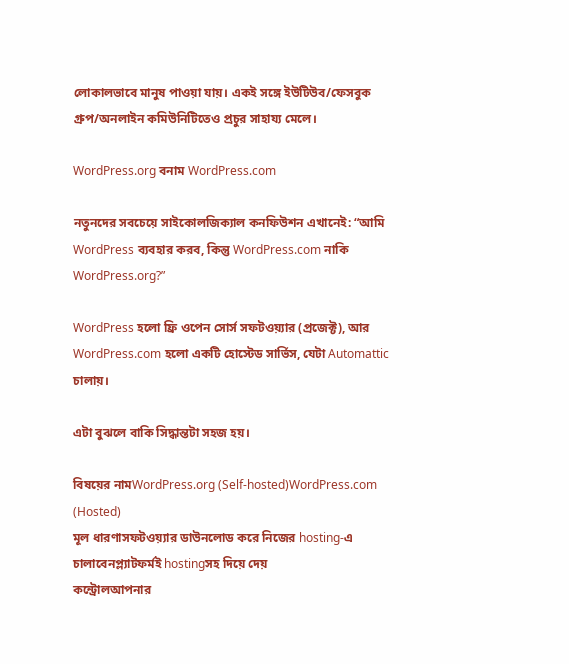লোকালভাবে মানুষ পাওয়া যায়। একই সঙ্গে ইউটিউব/ফেসবুক গ্রুপ/অনলাইন কমিউনিটিতেও প্রচুর সাহায্য মেলে।

WordPress.org বনাম WordPress.com

নতুনদের সবচেয়ে সাইকোলজিক্যাল কনফিউশন এখানেই: “আমি WordPress ব্যবহার করব, কিন্তু WordPress.com নাকি WordPress.org?”

WordPress হলো ফ্রি ওপেন সোর্স সফটওয়্যার (প্রজেক্ট), আর WordPress.com হলো একটি হোস্টেড সার্ভিস, যেটা Automattic চালায়।

এটা বুঝলে বাকি সিদ্ধান্তটা সহজ হয়।

বিষয়ের নামWordPress.org (Self-hosted)WordPress.com (Hosted)
মূল ধারণাসফটওয়্যার ডাউনলোড করে নিজের hosting-এ চালাবেনপ্ল্যাটফর্মই hostingসহ দিয়ে দেয়
কন্ট্রোলআপনার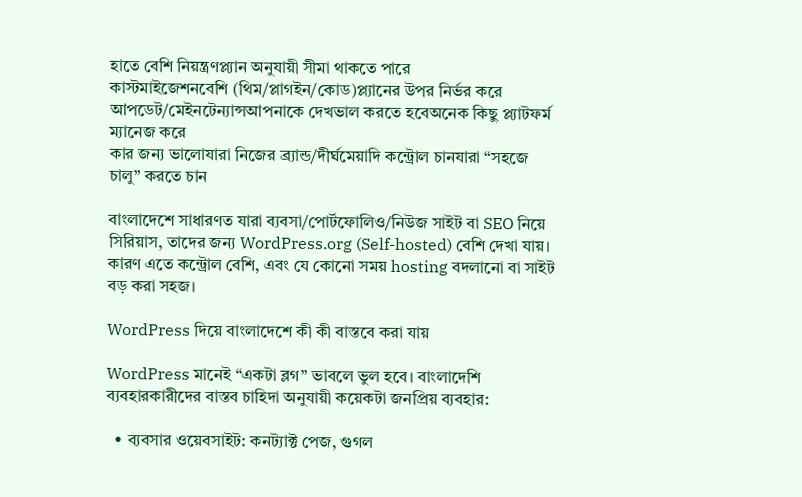হাতে বেশি নিয়ন্ত্রণপ্ল্যান অনুযায়ী সীমা থাকতে পারে
কাস্টমাইজেশনবেশি (থিম/প্লাগইন/কোড)প্ল্যানের উপর নির্ভর করে
আপডেট/মেইনটেন্যান্সআপনাকে দেখভাল করতে হবেঅনেক কিছু প্ল্যাটফর্ম ম্যানেজ করে
কার জন্য ভালোযারা নিজের ব্র্যান্ড/দীর্ঘমেয়াদি কন্ট্রোল চানযারা “সহজে চালু” করতে চান

বাংলাদেশে সাধারণত যারা ব্যবসা/পোর্টফোলিও/নিউজ সাইট বা SEO নিয়ে সিরিয়াস, তাদের জন্য WordPress.org (Self-hosted) বেশি দেখা যায়। কারণ এতে কন্ট্রোল বেশি, এবং যে কোনো সময় hosting বদলানো বা সাইট বড় করা সহজ।

WordPress দিয়ে বাংলাদেশে কী কী বাস্তবে করা যায়

WordPress মানেই “একটা ব্লগ” ভাবলে ভুল হবে। বাংলাদেশি ব্যবহারকারীদের বাস্তব চাহিদা অনুযায়ী কয়েকটা জনপ্রিয় ব্যবহার:

  • ব্যবসার ওয়েবসাইট: কনট্যাক্ট পেজ, গুগল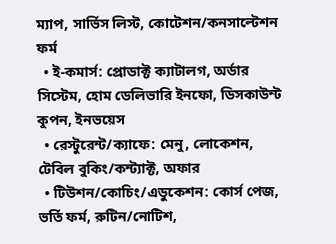ম্যাপ, সার্ভিস লিস্ট, কোটেশন/কনসাল্টেশন ফর্ম
  • ই-কমার্স: প্রোডাক্ট ক্যাটালগ, অর্ডার সিস্টেম, হোম ডেলিভারি ইনফো, ডিসকাউন্ট কুপন, ইনভয়েস
  • রেস্টুরেন্ট/ক্যাফে: মেনু, লোকেশন, টেবিল বুকিং/কন্ট্যাক্ট, অফার
  • টিউশন/কোচিং/এডুকেশন: কোর্স পেজ, ভর্তি ফর্ম, রুটিন/নোটিশ,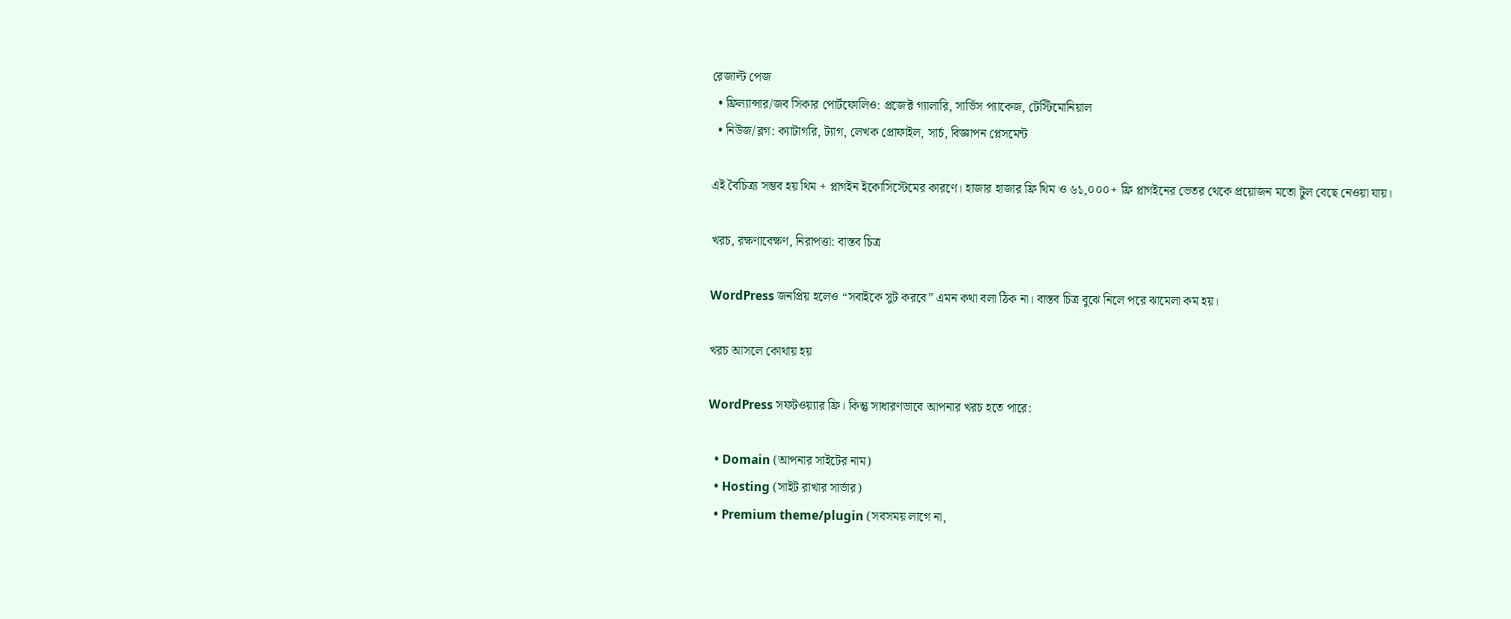রেজাল্ট পেজ
  • ফ্রিল্যান্সার/জব সিকার পোর্টফোলিও: প্রজেক্ট গ্যালারি, সার্ভিস প্যাকেজ, টেস্টিমোনিয়াল
  • নিউজ/ব্লগ: ক্যাটাগরি, ট্যাগ, লেখক প্রোফাইল, সার্চ, বিজ্ঞাপন প্লেসমেন্ট

এই বৈচিত্র্য সম্ভব হয় থিম + প্লাগইন ইকোসিস্টেমের কারণে। হাজার হাজার ফ্রি থিম ও ৬১,০০০+ ফ্রি প্লাগইনের ভেতর থেকে প্রয়োজন মতো টুল বেছে নেওয়া যায়।

খরচ, রক্ষণাবেক্ষণ, নিরাপত্তা: বাস্তব চিত্র

WordPress জনপ্রিয় হলেও “সবাইকে সুট করবে” এমন কথা বলা ঠিক না। বাস্তব চিত্র বুঝে নিলে পরে ঝামেলা কম হয়।

খরচ আসলে কোথায় হয়

WordPress সফটওয়্যার ফ্রি। কিন্তু সাধারণভাবে আপনার খরচ হতে পারে:

  • Domain (আপনার সাইটের নাম)
  • Hosting (সাইট রাখার সার্ভার)
  • Premium theme/plugin (সবসময় লাগে না,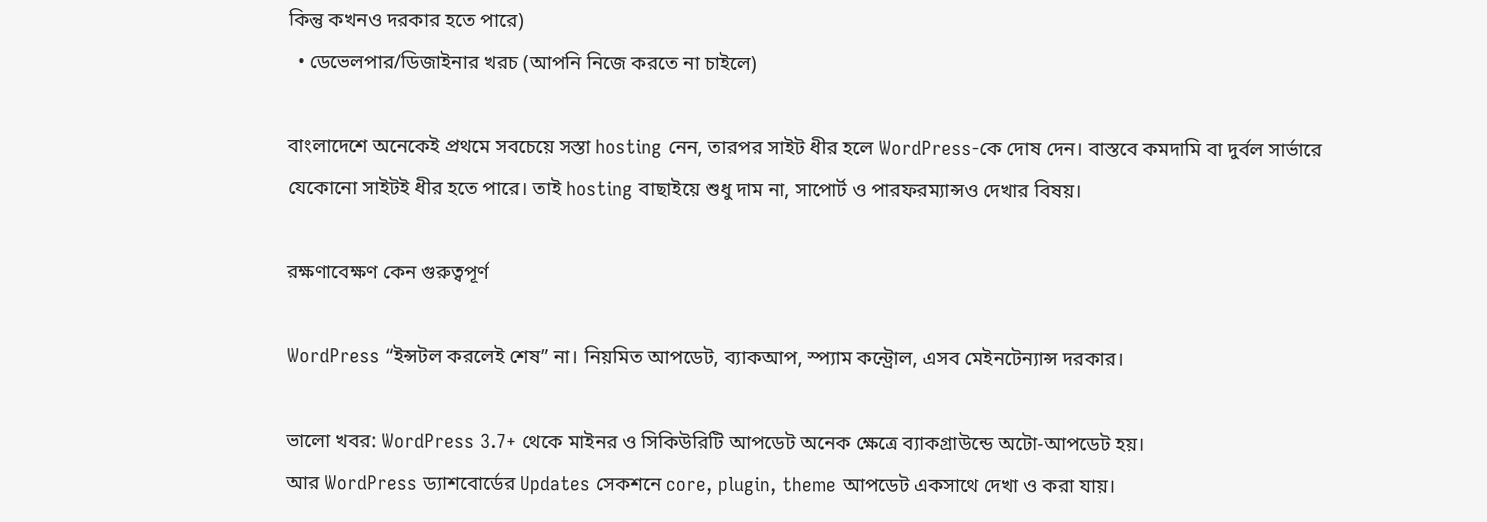কিন্তু কখনও দরকার হতে পারে)
  • ডেভেলপার/ডিজাইনার খরচ (আপনি নিজে করতে না চাইলে)

বাংলাদেশে অনেকেই প্রথমে সবচেয়ে সস্তা hosting নেন, তারপর সাইট ধীর হলে WordPress-কে দোষ দেন। বাস্তবে কমদামি বা দুর্বল সার্ভারে যেকোনো সাইটই ধীর হতে পারে। তাই hosting বাছাইয়ে শুধু দাম না, সাপোর্ট ও পারফরম্যান্সও দেখার বিষয়।

রক্ষণাবেক্ষণ কেন গুরুত্বপূর্ণ

WordPress “ইন্সটল করলেই শেষ” না। নিয়মিত আপডেট, ব্যাকআপ, স্প্যাম কন্ট্রোল, এসব মেইনটেন্যান্স দরকার।

ভালো খবর: WordPress 3.7+ থেকে মাইনর ও সিকিউরিটি আপডেট অনেক ক্ষেত্রে ব্যাকগ্রাউন্ডে অটো-আপডেট হয়।
আর WordPress ড্যাশবোর্ডের Updates সেকশনে core, plugin, theme আপডেট একসাথে দেখা ও করা যায়।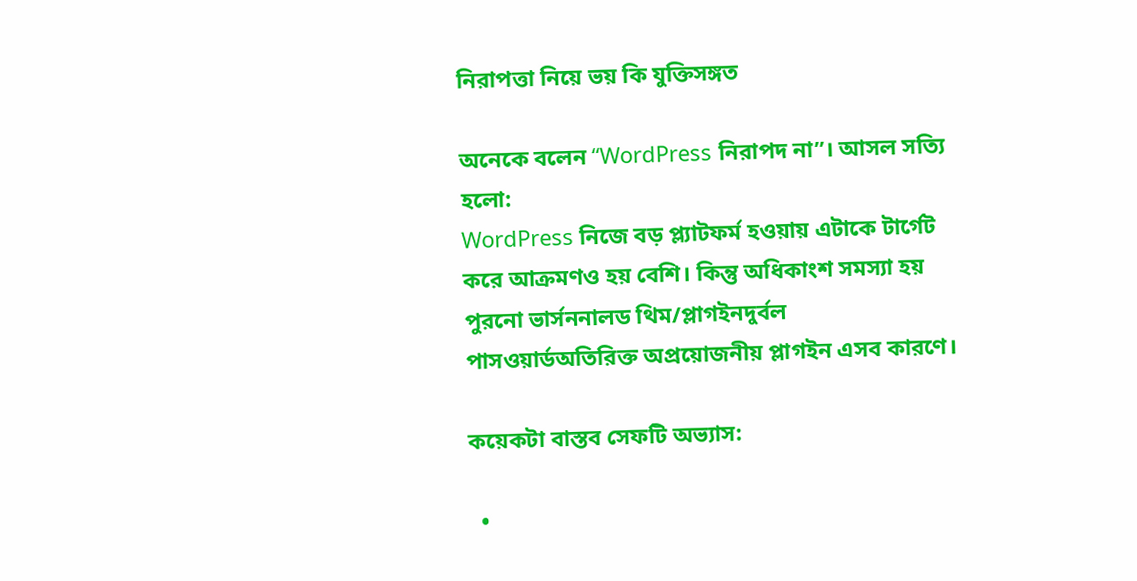নিরাপত্তা নিয়ে ভয় কি যুক্তিসঙ্গত

অনেকে বলেন “WordPress নিরাপদ না”। আসল সত্যি হলো:
WordPress নিজে বড় প্ল্যাটফর্ম হওয়ায় এটাকে টার্গেট করে আক্রমণও হয় বেশি। কিন্তু অধিকাংশ সমস্যা হয় পুরনো ভার্সননালড থিম/প্লাগইনদুর্বল পাসওয়ার্ডঅতিরিক্ত অপ্রয়োজনীয় প্লাগইন এসব কারণে।

কয়েকটা বাস্তব সেফটি অভ্যাস:

  •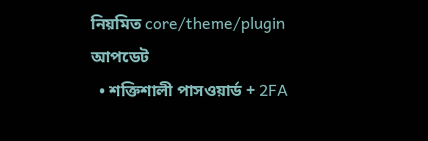নিয়মিত core/theme/plugin আপডেট
  • শক্তিশালী পাসওয়ার্ড + 2FA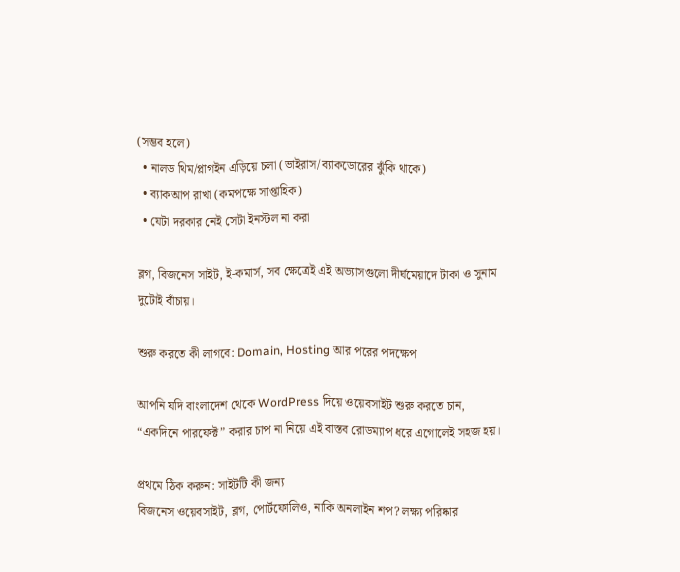(সম্ভব হলে)
  • নালড থিম/প্লাগইন এড়িয়ে চলা (ভাইরাস/ব্যাকডোরের ঝুঁকি থাকে)
  • ব্যাকআপ রাখা (কমপক্ষে সাপ্তাহিক)
  • যেটা দরকার নেই সেটা ইনস্টল না করা

ব্লগ, বিজনেস সাইট, ই-কমার্স, সব ক্ষেত্রেই এই অভ্যাসগুলো দীর্ঘমেয়াদে টাকা ও সুনাম দুটোই বাঁচায়।

শুরু করতে কী লাগবে: Domain, Hosting আর পরের পদক্ষেপ

আপনি যদি বাংলাদেশ থেকে WordPress দিয়ে ওয়েবসাইট শুরু করতে চান, “একদিনে পারফেক্ট” করার চাপ না নিয়ে এই বাস্তব রোডম্যাপ ধরে এগোলেই সহজ হয়।

প্রথমে ঠিক করুন: সাইটটি কী জন্য
বিজনেস ওয়েবসাইট, ব্লগ, পোর্টফোলিও, নাকি অনলাইন শপ? লক্ষ্য পরিষ্কার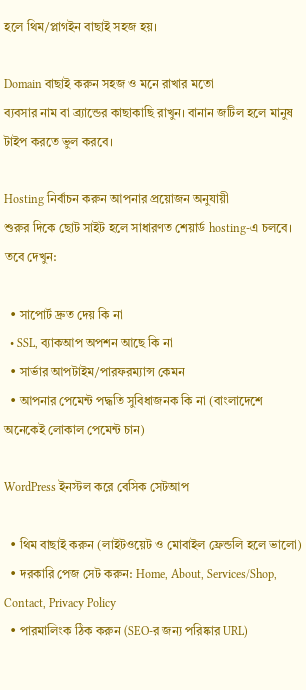হলে থিম/প্লাগইন বাছাই সহজ হয়।

Domain বাছাই করুন সহজ ও মনে রাখার মতো
ব্যবসার নাম বা ব্র্যান্ডের কাছাকাছি রাখুন। বানান জটিল হলে মানুষ টাইপ করতে ভুল করবে।

Hosting নির্বাচন করুন আপনার প্রয়োজন অনুযায়ী
শুরুর দিকে ছোট সাইট হলে সাধারণত শেয়ার্ড hosting-এ চলবে। তবে দেখুন:

  • সাপোর্ট দ্রুত দেয় কি না
  • SSL, ব্যাকআপ অপশন আছে কি না
  • সার্ভার আপটাইম/পারফরম্যান্স কেমন
  • আপনার পেমেন্ট পদ্ধতি সুবিধাজনক কি না (বাংলাদেশে অনেকেই লোকাল পেমেন্ট চান)

WordPress ইনস্টল করে বেসিক সেটআপ

  • থিম বাছাই করুন (লাইটওয়েট ও মোবাইল ফ্রেন্ডলি হলে ভালো)
  • দরকারি পেজ সেট করুন: Home, About, Services/Shop, Contact, Privacy Policy
  • পারমালিংক ঠিক করুন (SEO-র জন্য পরিষ্কার URL)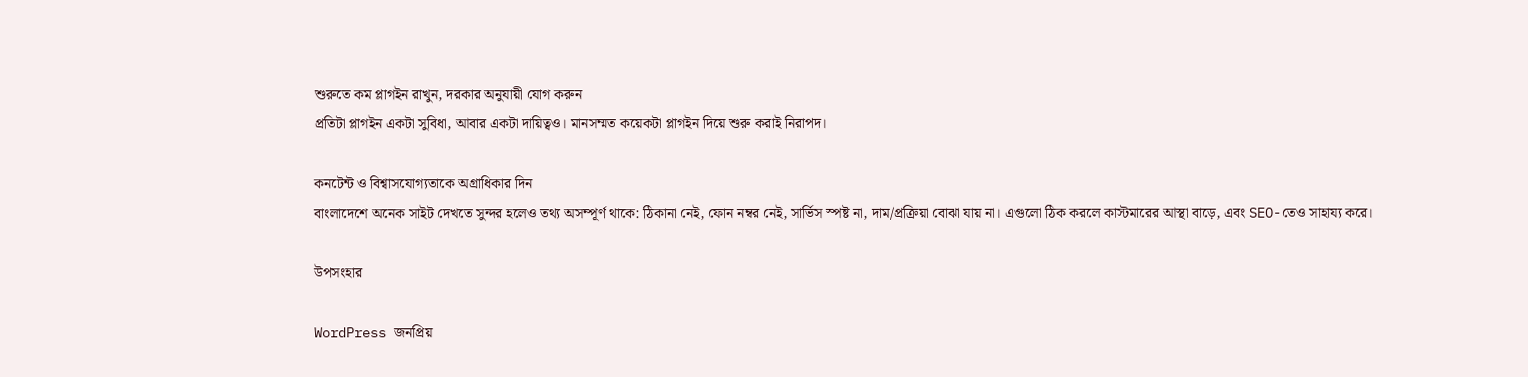শুরুতে কম প্লাগইন রাখুন, দরকার অনুযায়ী যোগ করুন
প্রতিটা প্লাগইন একটা সুবিধা, আবার একটা দায়িত্বও। মানসম্মত কয়েকটা প্লাগইন দিয়ে শুরু করাই নিরাপদ।

কনটেন্ট ও বিশ্বাসযোগ্যতাকে অগ্রাধিকার দিন
বাংলাদেশে অনেক সাইট দেখতে সুন্দর হলেও তথ্য অসম্পূর্ণ থাকে: ঠিকানা নেই, ফোন নম্বর নেই, সার্ভিস স্পষ্ট না, দাম/প্রক্রিয়া বোঝা যায় না। এগুলো ঠিক করলে কাস্টমারের আস্থা বাড়ে, এবং SEO-তেও সাহায্য করে।

উপসংহার

WordPress জনপ্রিয়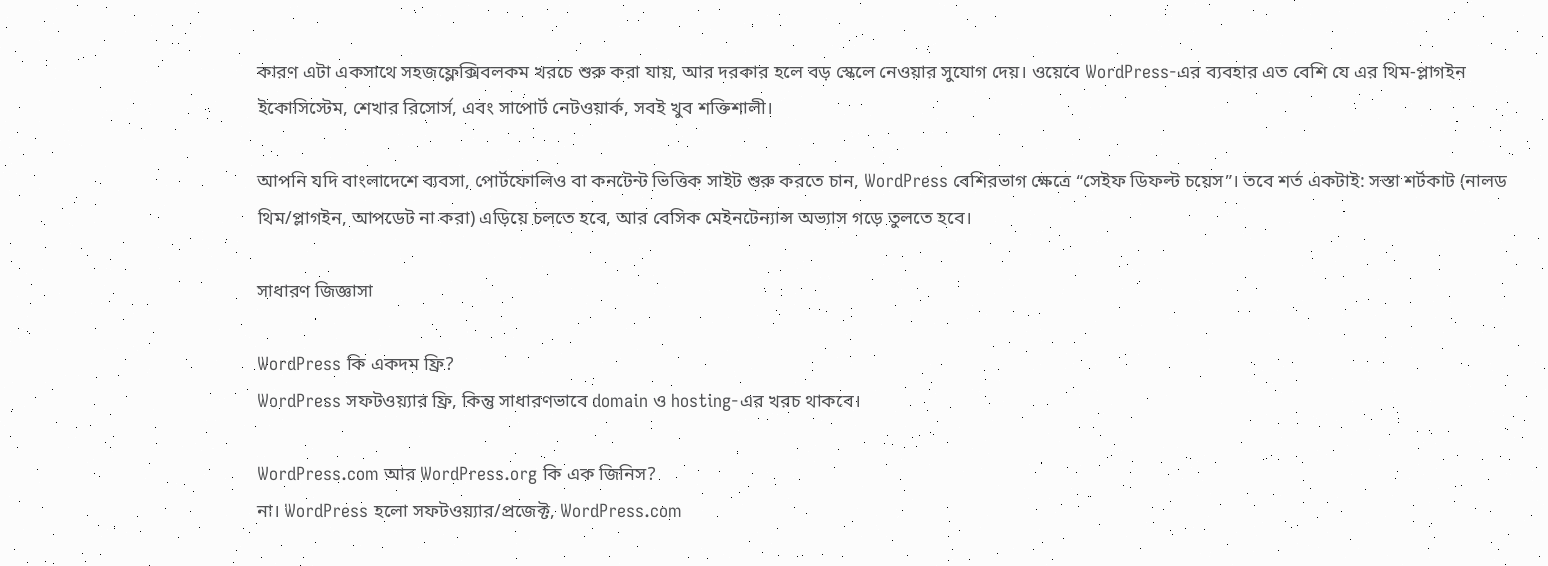কারণ এটা একসাথে সহজফ্লেক্সিবলকম খরচে শুরু করা যায়, আর দরকার হলে বড় স্কেলে নেওয়ার সুযোগ দেয়। ওয়েবে WordPress-এর ব্যবহার এত বেশি যে এর থিম-প্লাগইন ইকোসিস্টেম, শেখার রিসোর্স, এবং সাপোর্ট নেটওয়ার্ক, সবই খুব শক্তিশালী।

আপনি যদি বাংলাদেশে ব্যবসা, পোর্টফোলিও বা কনটেন্ট ভিত্তিক সাইট শুরু করতে চান, WordPress বেশিরভাগ ক্ষেত্রে “সেইফ ডিফল্ট চয়েস”। তবে শর্ত একটাই: সস্তা শর্টকাট (নালড থিম/প্লাগইন, আপডেট না করা) এড়িয়ে চলতে হবে, আর বেসিক মেইনটেন্যান্স অভ্যাস গড়ে তুলতে হবে।

সাধারণ জিজ্ঞাসা

WordPress কি একদম ফ্রি?
WordPress সফটওয়্যার ফ্রি, কিন্তু সাধারণভাবে domain ও hosting-এর খরচ থাকবে।

WordPress.com আর WordPress.org কি এক জিনিস?
না। WordPress হলো সফটওয়্যার/প্রজেক্ট, WordPress.com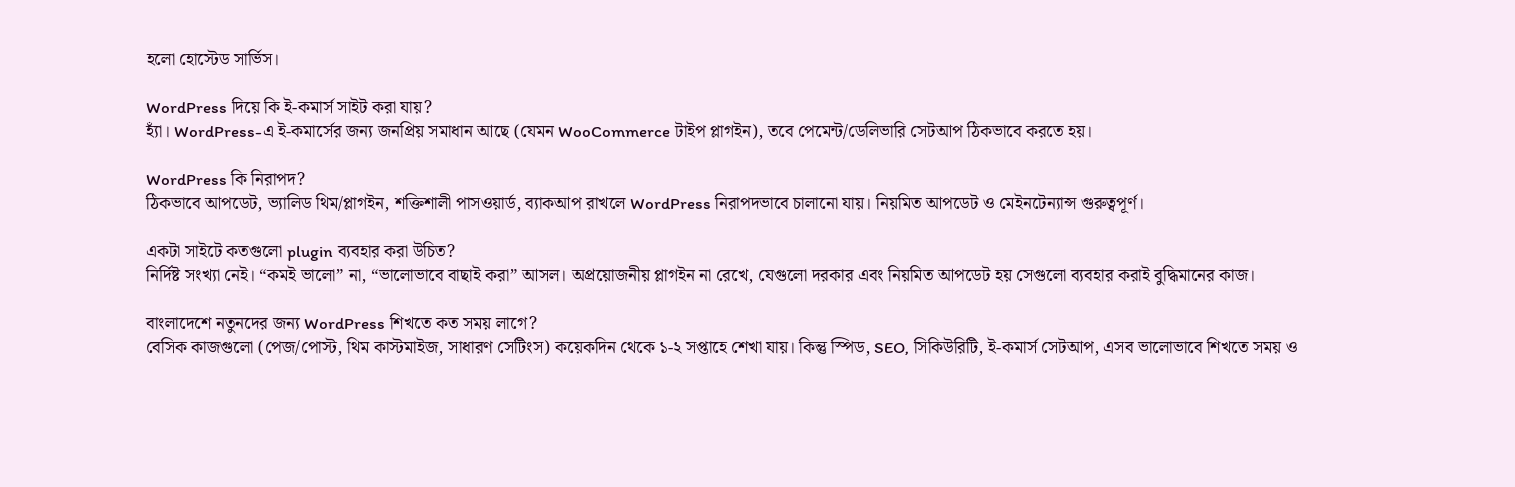হলো হোস্টেড সার্ভিস।

WordPress দিয়ে কি ই-কমার্স সাইট করা যায়?
হ্যাঁ। WordPress-এ ই-কমার্সের জন্য জনপ্রিয় সমাধান আছে (যেমন WooCommerce টাইপ প্লাগইন), তবে পেমেন্ট/ডেলিভারি সেটআপ ঠিকভাবে করতে হয়।

WordPress কি নিরাপদ?
ঠিকভাবে আপডেট, ভ্যালিড থিম/প্লাগইন, শক্তিশালী পাসওয়ার্ড, ব্যাকআপ রাখলে WordPress নিরাপদভাবে চালানো যায়। নিয়মিত আপডেট ও মেইনটেন্যান্স গুরুত্বপূর্ণ।

একটা সাইটে কতগুলো plugin ব্যবহার করা উচিত?
নির্দিষ্ট সংখ্যা নেই। “কমই ভালো” না, “ভালোভাবে বাছাই করা” আসল। অপ্রয়োজনীয় প্লাগইন না রেখে, যেগুলো দরকার এবং নিয়মিত আপডেট হয় সেগুলো ব্যবহার করাই বুদ্ধিমানের কাজ।

বাংলাদেশে নতুনদের জন্য WordPress শিখতে কত সময় লাগে?
বেসিক কাজগুলো (পেজ/পোস্ট, থিম কাস্টমাইজ, সাধারণ সেটিংস) কয়েকদিন থেকে ১-২ সপ্তাহে শেখা যায়। কিন্তু স্পিড, SEO, সিকিউরিটি, ই-কমার্স সেটআপ, এসব ভালোভাবে শিখতে সময় ও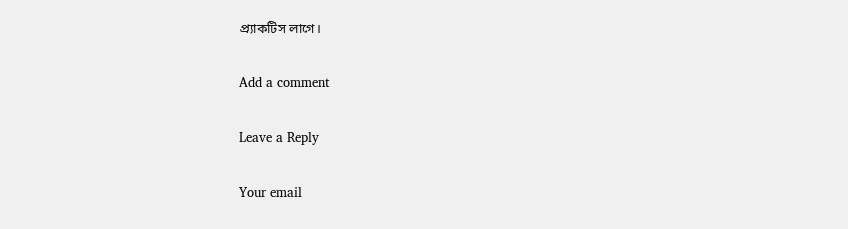প্র্যাকটিস লাগে।

Add a comment

Leave a Reply

Your email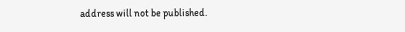address will not be published.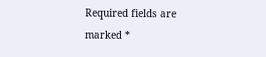Required fields are marked *